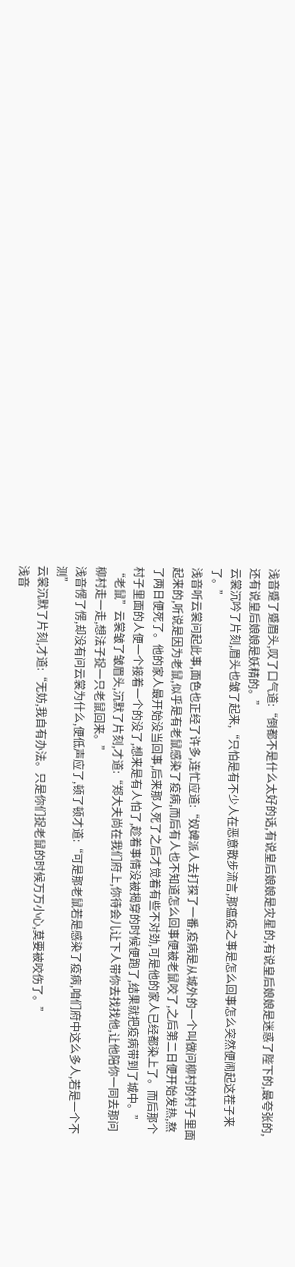浅音蹙了蹙眉头,叹了口气道:“倒都不是什么太好的话,有说皇后娘娘是灾星的,有说皇后娘娘是迷惑了陛下的,最夸张的,还有说皇后娘娘是妖精的。”
云裳沉吟了片刻,眉头也皱了起来,“只怕是有不少人在恶意散步流言,那瘟疫之事是怎么回事怎么突然便闹起这茬子来了。”
浅音听云裳问起此事,面色也正经了许多,连忙应道:“奴婢派人去打探了一番,疫病是从城外的一个叫做问柳村的村子里面起来的,听说是因为老鼠,似乎是有老鼠感染了疫病,而后有人也不知道怎么回事便被老鼠咬了,之后第二日便开始发热,熬了两日便死了。他的家人最开始没当回事,后来那人死了之后才觉着有些不对劲,可是他的家人已经都染上了。而后那个村子里面的人便一个接着一个的没了,想来是有人怕了,趁着事情没被揭穿的时候便跑了,结果就把疫病带到了城中。”
“老鼠”云裳皱了皱眉头,沉默了片刻,才道:“郑大夫尚在我们府上,你待会儿让下人带你去找找他,让他陪你一同去那问柳村走一走,想法子捉一只老鼠回来。”
浅音愣了愣,却没有问云裳为什么,便低声应了,顿了顿才道:“可是那老鼠若是感染了疫病,咱们府中这么多人,若是一个不测”
云裳沉默了片刻,才道:“无妨,我自有办法。只是你们捉老鼠的时候万万小心,莫要被咬伤了。”
浅音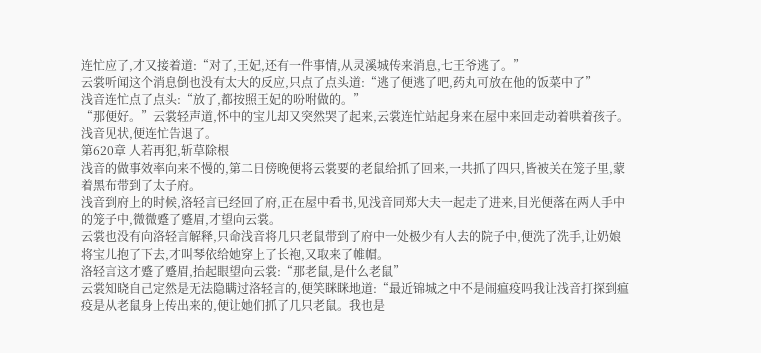连忙应了,才又接着道:“对了,王妃,还有一件事情,从灵溪城传来消息,七王爷逃了。”
云裳听闻这个消息倒也没有太大的反应,只点了点头道:“逃了便逃了吧,药丸可放在他的饭菜中了”
浅音连忙点了点头:“放了,都按照王妃的吩咐做的。”
“那便好。”云裳轻声道,怀中的宝儿却又突然哭了起来,云裳连忙站起身来在屋中来回走动着哄着孩子。浅音见状,便连忙告退了。
第620章 人若再犯,斩草除根
浅音的做事效率向来不慢的,第二日傍晚便将云裳要的老鼠给抓了回来,一共抓了四只,皆被关在笼子里,蒙着黑布带到了太子府。
浅音到府上的时候,洛轻言已经回了府,正在屋中看书,见浅音同郑大夫一起走了进来,目光便落在两人手中的笼子中,微微蹙了蹙眉,才望向云裳。
云裳也没有向洛轻言解释,只命浅音将几只老鼠带到了府中一处极少有人去的院子中,便洗了洗手,让奶娘将宝儿抱了下去,才叫琴依给她穿上了长袍,又取来了帷帽。
洛轻言这才蹙了蹙眉,抬起眼望向云裳:“那老鼠,是什么老鼠”
云裳知晓自己定然是无法隐瞒过洛轻言的,便笑眯眯地道:“最近锦城之中不是闹瘟疫吗我让浅音打探到瘟疫是从老鼠身上传出来的,便让她们抓了几只老鼠。我也是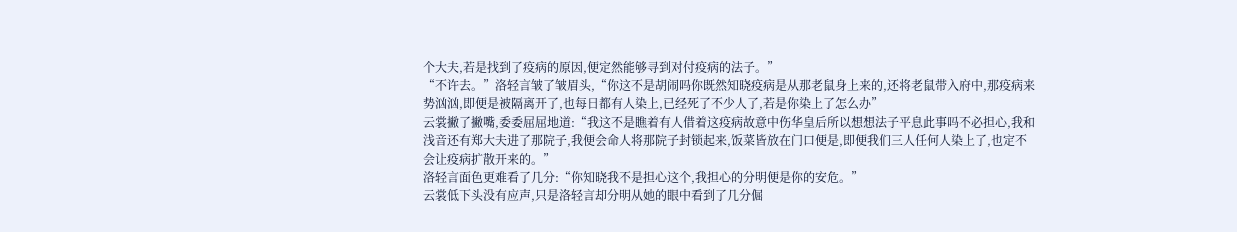个大夫,若是找到了疫病的原因,便定然能够寻到对付疫病的法子。”
“不许去。”洛轻言皱了皱眉头,“你这不是胡闹吗你既然知晓疫病是从那老鼠身上来的,还将老鼠带入府中,那疫病来势汹汹,即便是被隔离开了,也每日都有人染上,已经死了不少人了,若是你染上了怎么办”
云裳撇了撇嘴,委委屈屈地道:“我这不是瞧着有人借着这疫病故意中伤华皇后所以想想法子平息此事吗不必担心,我和浅音还有郑大夫进了那院子,我便会命人将那院子封锁起来,饭菜皆放在门口便是,即便我们三人任何人染上了,也定不会让疫病扩散开来的。”
洛轻言面色更难看了几分:“你知晓我不是担心这个,我担心的分明便是你的安危。”
云裳低下头没有应声,只是洛轻言却分明从她的眼中看到了几分倔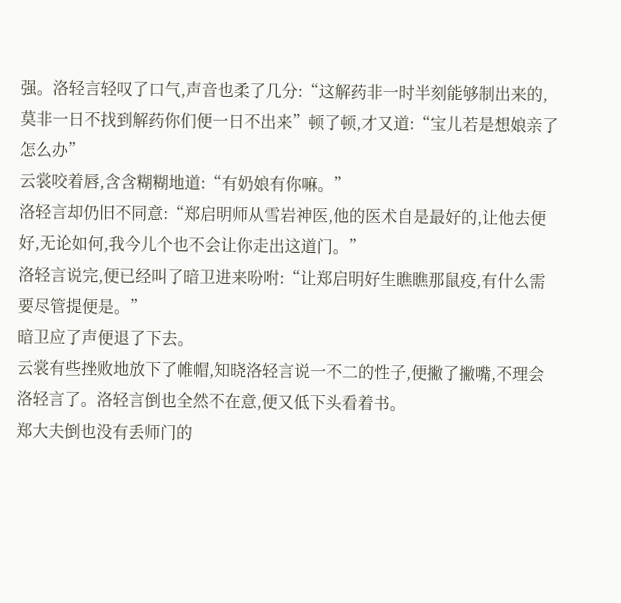强。洛轻言轻叹了口气,声音也柔了几分:“这解药非一时半刻能够制出来的,莫非一日不找到解药你们便一日不出来”顿了顿,才又道:“宝儿若是想娘亲了怎么办”
云裳咬着唇,含含糊糊地道:“有奶娘有你嘛。”
洛轻言却仍旧不同意:“郑启明师从雪岩神医,他的医术自是最好的,让他去便好,无论如何,我今儿个也不会让你走出这道门。”
洛轻言说完,便已经叫了暗卫进来吩咐:“让郑启明好生瞧瞧那鼠疫,有什么需要尽管提便是。”
暗卫应了声便退了下去。
云裳有些挫败地放下了帷帽,知晓洛轻言说一不二的性子,便撇了撇嘴,不理会洛轻言了。洛轻言倒也全然不在意,便又低下头看着书。
郑大夫倒也没有丢师门的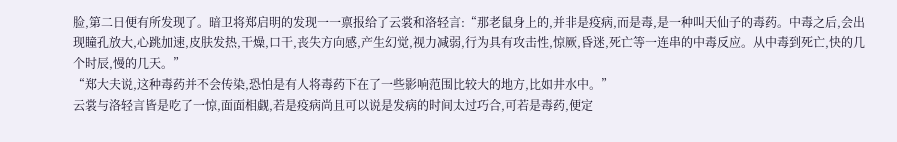脸,第二日便有所发现了。暗卫将郑启明的发现一一禀报给了云裳和洛轻言:“那老鼠身上的,并非是疫病,而是毒,是一种叫天仙子的毒药。中毒之后,会出现瞳孔放大,心跳加速,皮肤发热,干燥,口干,丧失方向感,产生幻觉,视力减弱,行为具有攻击性,惊厥,昏迷,死亡等一连串的中毒反应。从中毒到死亡,快的几个时辰,慢的几天。”
“郑大夫说,这种毒药并不会传染,恐怕是有人将毒药下在了一些影响范围比较大的地方,比如井水中。”
云裳与洛轻言皆是吃了一惊,面面相觑,若是疫病尚且可以说是发病的时间太过巧合,可若是毒药,便定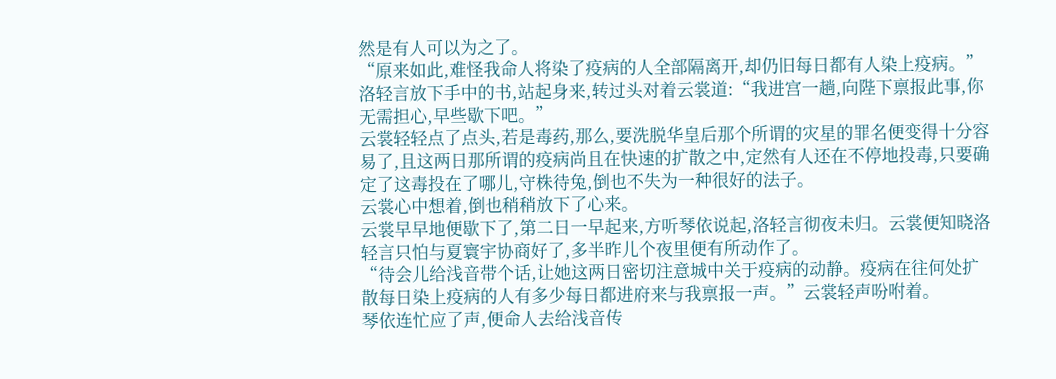然是有人可以为之了。
“原来如此,难怪我命人将染了疫病的人全部隔离开,却仍旧每日都有人染上疫病。”洛轻言放下手中的书,站起身来,转过头对着云裳道:“我进宫一趟,向陛下禀报此事,你无需担心,早些歇下吧。”
云裳轻轻点了点头,若是毒药,那么,要洗脱华皇后那个所谓的灾星的罪名便变得十分容易了,且这两日那所谓的疫病尚且在快速的扩散之中,定然有人还在不停地投毒,只要确定了这毒投在了哪儿,守株待兔,倒也不失为一种很好的法子。
云裳心中想着,倒也稍稍放下了心来。
云裳早早地便歇下了,第二日一早起来,方听琴依说起,洛轻言彻夜未归。云裳便知晓洛轻言只怕与夏寰宇协商好了,多半昨儿个夜里便有所动作了。
“待会儿给浅音带个话,让她这两日密切注意城中关于疫病的动静。疫病在往何处扩散每日染上疫病的人有多少每日都进府来与我禀报一声。”云裳轻声吩咐着。
琴依连忙应了声,便命人去给浅音传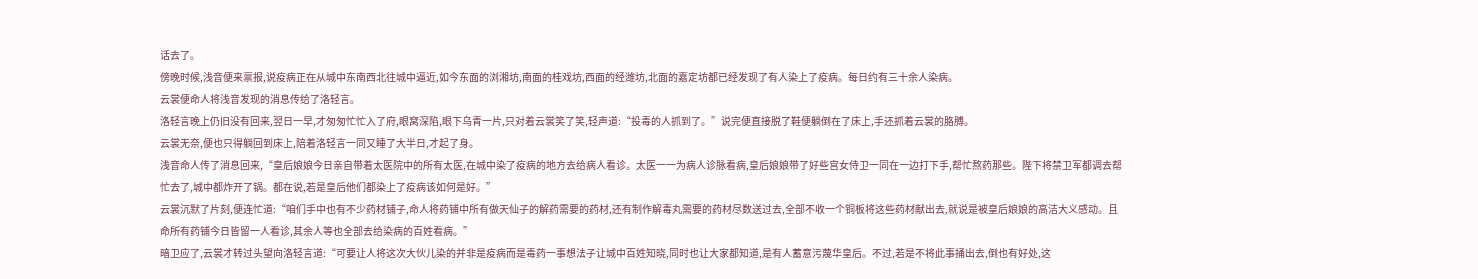话去了。
傍晚时候,浅音便来禀报,说疫病正在从城中东南西北往城中逼近,如今东面的浏湘坊,南面的桂戏坊,西面的经潍坊,北面的嘉定坊都已经发现了有人染上了疫病。每日约有三十余人染病。
云裳便命人将浅音发现的消息传给了洛轻言。
洛轻言晚上仍旧没有回来,翌日一早,才匆匆忙忙入了府,眼窝深陷,眼下乌青一片,只对着云裳笑了笑,轻声道:“投毒的人抓到了。”说完便直接脱了鞋便躺倒在了床上,手还抓着云裳的胳膊。
云裳无奈,便也只得躺回到床上,陪着洛轻言一同又睡了大半日,才起了身。
浅音命人传了消息回来,“皇后娘娘今日亲自带着太医院中的所有太医,在城中染了疫病的地方去给病人看诊。太医一一为病人诊脉看病,皇后娘娘带了好些宫女侍卫一同在一边打下手,帮忙熬药那些。陛下将禁卫军都调去帮忙去了,城中都炸开了锅。都在说,若是皇后他们都染上了疫病该如何是好。”
云裳沉默了片刻,便连忙道:“咱们手中也有不少药材铺子,命人将药铺中所有做天仙子的解药需要的药材,还有制作解毒丸需要的药材尽数送过去,全部不收一个铜板将这些药材献出去,就说是被皇后娘娘的高洁大义感动。且命所有药铺今日皆留一人看诊,其余人等也全部去给染病的百姓看病。”
暗卫应了,云裳才转过头望向洛轻言道:“可要让人将这次大伙儿染的并非是疫病而是毒药一事想法子让城中百姓知晓,同时也让大家都知道,是有人蓄意污蔑华皇后。不过,若是不将此事捅出去,倒也有好处,这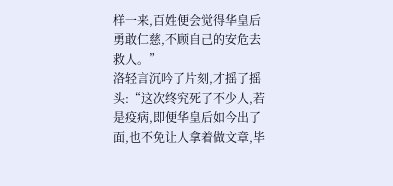样一来,百姓便会觉得华皇后勇敢仁慈,不顾自己的安危去救人。”
洛轻言沉吟了片刻,才摇了摇头:“这次终究死了不少人,若是疫病,即便华皇后如今出了面,也不免让人拿着做文章,毕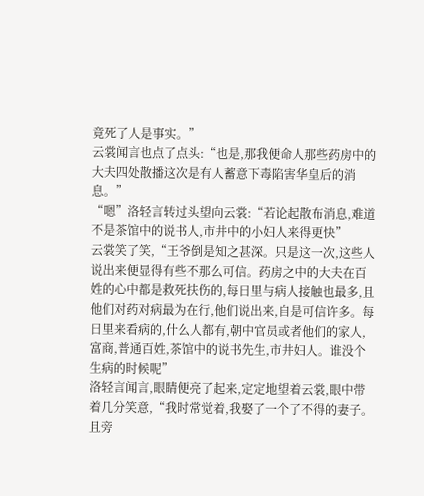竟死了人是事实。”
云裳闻言也点了点头:“也是,那我便命人那些药房中的大夫四处散播这次是有人蓄意下毒陷害华皇后的消息。”
“嗯”洛轻言转过头望向云裳:“若论起散布消息,难道不是茶馆中的说书人,市井中的小妇人来得更快”
云裳笑了笑,“王爷倒是知之甚深。只是这一次,这些人说出来便显得有些不那么可信。药房之中的大夫在百姓的心中都是救死扶伤的,每日里与病人接触也最多,且他们对药对病最为在行,他们说出来,自是可信许多。每日里来看病的,什么人都有,朝中官员或者他们的家人,富商,普通百姓,茶馆中的说书先生,市井妇人。谁没个生病的时候呢”
洛轻言闻言,眼睛便亮了起来,定定地望着云裳,眼中带着几分笑意,“我时常觉着,我娶了一个了不得的妻子。且旁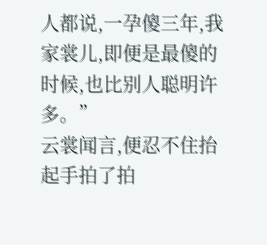人都说,一孕傻三年,我家裳儿,即便是最傻的时候,也比别人聪明许多。”
云裳闻言,便忍不住抬起手拍了拍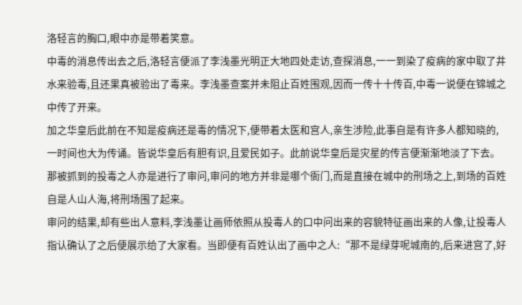洛轻言的胸口,眼中亦是带着笑意。
中毒的消息传出去之后,洛轻言便派了李浅墨光明正大地四处走访,查探消息,一一到染了疫病的家中取了井水来验毒,且还果真被验出了毒来。李浅墨查案并未阻止百姓围观,因而一传十十传百,中毒一说便在锦城之中传了开来。
加之华皇后此前在不知是疫病还是毒的情况下,便带着太医和宫人,亲生涉险,此事自是有许多人都知晓的,一时间也大为传诵。皆说华皇后有胆有识,且爱民如子。此前说华皇后是灾星的传言便渐渐地淡了下去。
那被抓到的投毒之人亦是进行了审问,审问的地方并非是哪个衙门,而是直接在城中的刑场之上,到场的百姓自是人山人海,将刑场围了起来。
审问的结果,却有些出人意料,李浅墨让画师依照从投毒人的口中问出来的容貌特征画出来的人像,让投毒人指认确认了之后便展示给了大家看。当即便有百姓认出了画中之人:“那不是绿芽呢城南的,后来进宫了,好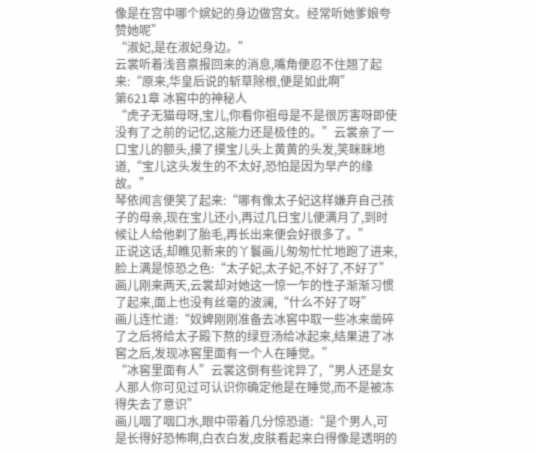像是在宫中哪个嫔妃的身边做宫女。经常听她爹娘夸赞她呢”
“淑妃,是在淑妃身边。”
云裳听着浅音禀报回来的消息,嘴角便忍不住翘了起来:“原来,华皇后说的斩草除根,便是如此啊”
第621章 冰窖中的神秘人
“虎子无猫母呀,宝儿,你看你祖母是不是很厉害呀即使没有了之前的记忆,这能力还是极佳的。”云裳亲了一口宝儿的额头,摸了摸宝儿头上黄黄的头发,笑眯眯地道,“宝儿这头发生的不太好,恐怕是因为早产的缘故。”
琴依闻言便笑了起来:“哪有像太子妃这样嫌弃自己孩子的母亲,现在宝儿还小,再过几日宝儿便满月了,到时候让人给他剃了胎毛,再长出来便会好很多了。”
正说这话,却瞧见新来的丫鬟画儿匆匆忙忙地跑了进来,脸上满是惊恐之色:“太子妃,太子妃,不好了,不好了”
画儿刚来两天,云裳却对她这一惊一乍的性子渐渐习惯了起来,面上也没有丝毫的波澜,“什么不好了呀”
画儿连忙道:“奴婢刚刚准备去冰窖中取一些冰来凿碎了之后将给太子殿下熬的绿豆汤给冰起来,结果进了冰窖之后,发现冰窖里面有一个人在睡觉。”
“冰窖里面有人”云裳这倒有些诧异了,“男人还是女人那人你可见过可认识你确定他是在睡觉,而不是被冻得失去了意识”
画儿咽了咽口水,眼中带着几分惊恐道:“是个男人,可是长得好恐怖啊,白衣白发,皮肤看起来白得像是透明的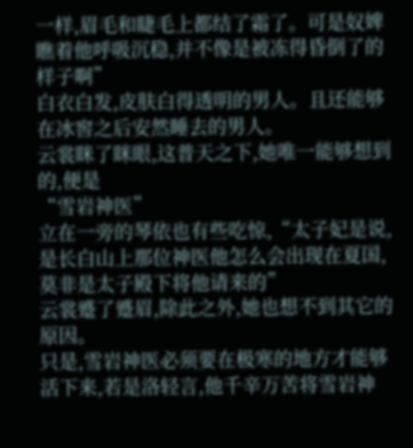一样,眉毛和睫毛上都结了霜了。可是奴婢瞧着他呼吸沉稳,并不像是被冻得昏倒了的样子啊”
白衣白发,皮肤白得透明的男人。且还能够在冰窖之后安然睡去的男人。
云裳眯了眯眼,这普天之下,她唯一能够想到的,便是
“雪岩神医”
立在一旁的琴依也有些吃惊,“太子妃是说,是长白山上那位神医他怎么会出现在夏国,莫非是太子殿下将他请来的”
云裳蹙了蹙眉,除此之外,她也想不到其它的原因。
只是,雪岩神医必须要在极寒的地方才能够活下来,若是洛轻言,他千辛万苦将雪岩神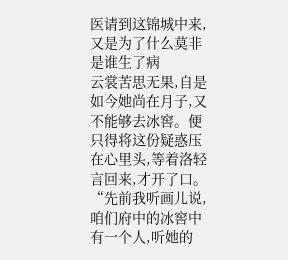医请到这锦城中来,又是为了什么莫非是谁生了病
云裳苦思无果,自是如今她尚在月子,又不能够去冰窖。便只得将这份疑惑压在心里头,等着洛轻言回来,才开了口。
“先前我听画儿说,咱们府中的冰窖中有一个人,听她的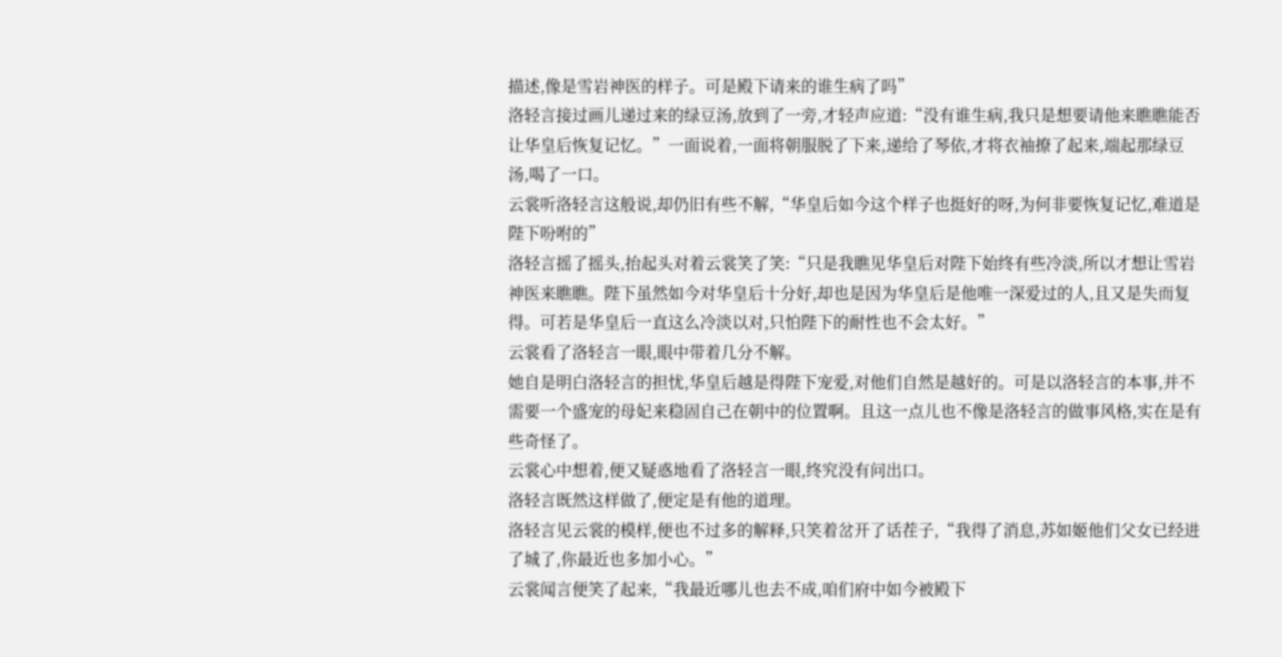描述,像是雪岩神医的样子。可是殿下请来的谁生病了吗”
洛轻言接过画儿递过来的绿豆汤,放到了一旁,才轻声应道:“没有谁生病,我只是想要请他来瞧瞧能否让华皇后恢复记忆。”一面说着,一面将朝服脱了下来,递给了琴依,才将衣袖撩了起来,端起那绿豆汤,喝了一口。
云裳听洛轻言这般说,却仍旧有些不解,“华皇后如今这个样子也挺好的呀,为何非要恢复记忆,难道是陛下吩咐的”
洛轻言摇了摇头,抬起头对着云裳笑了笑:“只是我瞧见华皇后对陛下始终有些冷淡,所以才想让雪岩神医来瞧瞧。陛下虽然如今对华皇后十分好,却也是因为华皇后是他唯一深爱过的人,且又是失而复得。可若是华皇后一直这么冷淡以对,只怕陛下的耐性也不会太好。”
云裳看了洛轻言一眼,眼中带着几分不解。
她自是明白洛轻言的担忧,华皇后越是得陛下宠爱,对他们自然是越好的。可是以洛轻言的本事,并不需要一个盛宠的母妃来稳固自己在朝中的位置啊。且这一点儿也不像是洛轻言的做事风格,实在是有些奇怪了。
云裳心中想着,便又疑惑地看了洛轻言一眼,终究没有问出口。
洛轻言既然这样做了,便定是有他的道理。
洛轻言见云裳的模样,便也不过多的解释,只笑着岔开了话茬子,“我得了消息,苏如姬他们父女已经进了城了,你最近也多加小心。”
云裳闻言便笑了起来,“我最近哪儿也去不成,咱们府中如今被殿下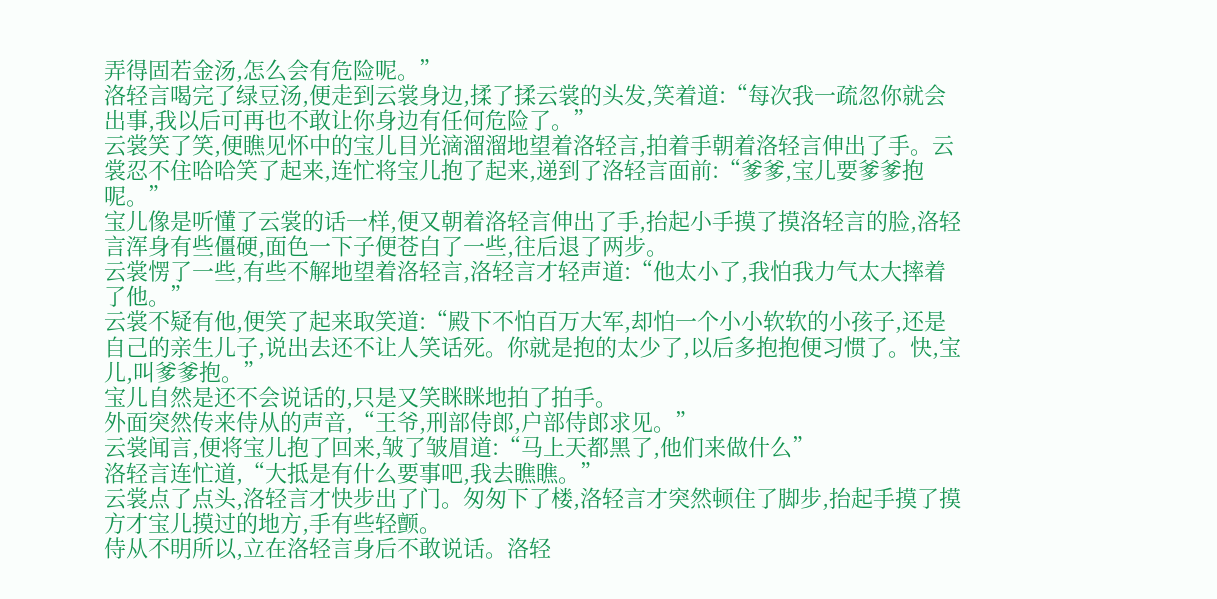弄得固若金汤,怎么会有危险呢。”
洛轻言喝完了绿豆汤,便走到云裳身边,揉了揉云裳的头发,笑着道:“每次我一疏忽你就会出事,我以后可再也不敢让你身边有任何危险了。”
云裳笑了笑,便瞧见怀中的宝儿目光滴溜溜地望着洛轻言,拍着手朝着洛轻言伸出了手。云裳忍不住哈哈笑了起来,连忙将宝儿抱了起来,递到了洛轻言面前:“爹爹,宝儿要爹爹抱呢。”
宝儿像是听懂了云裳的话一样,便又朝着洛轻言伸出了手,抬起小手摸了摸洛轻言的脸,洛轻言浑身有些僵硬,面色一下子便苍白了一些,往后退了两步。
云裳愣了一些,有些不解地望着洛轻言,洛轻言才轻声道:“他太小了,我怕我力气太大摔着了他。”
云裳不疑有他,便笑了起来取笑道:“殿下不怕百万大军,却怕一个小小软软的小孩子,还是自己的亲生儿子,说出去还不让人笑话死。你就是抱的太少了,以后多抱抱便习惯了。快,宝儿,叫爹爹抱。”
宝儿自然是还不会说话的,只是又笑眯眯地拍了拍手。
外面突然传来侍从的声音,“王爷,刑部侍郎,户部侍郎求见。”
云裳闻言,便将宝儿抱了回来,皱了皱眉道:“马上天都黑了,他们来做什么”
洛轻言连忙道,“大抵是有什么要事吧,我去瞧瞧。”
云裳点了点头,洛轻言才快步出了门。匆匆下了楼,洛轻言才突然顿住了脚步,抬起手摸了摸方才宝儿摸过的地方,手有些轻颤。
侍从不明所以,立在洛轻言身后不敢说话。洛轻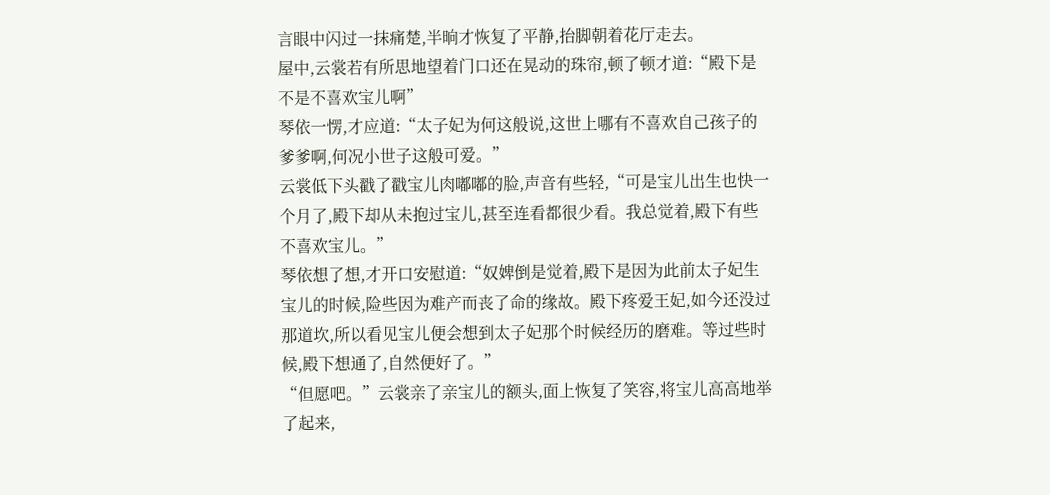言眼中闪过一抹痛楚,半晌才恢复了平静,抬脚朝着花厅走去。
屋中,云裳若有所思地望着门口还在晃动的珠帘,顿了顿才道:“殿下是不是不喜欢宝儿啊”
琴依一愣,才应道:“太子妃为何这般说,这世上哪有不喜欢自己孩子的爹爹啊,何况小世子这般可爱。”
云裳低下头戳了戳宝儿肉嘟嘟的脸,声音有些轻,“可是宝儿出生也快一个月了,殿下却从未抱过宝儿,甚至连看都很少看。我总觉着,殿下有些不喜欢宝儿。”
琴依想了想,才开口安慰道:“奴婢倒是觉着,殿下是因为此前太子妃生宝儿的时候,险些因为难产而丧了命的缘故。殿下疼爱王妃,如今还没过那道坎,所以看见宝儿便会想到太子妃那个时候经历的磨难。等过些时候,殿下想通了,自然便好了。”
“但愿吧。”云裳亲了亲宝儿的额头,面上恢复了笑容,将宝儿高高地举了起来,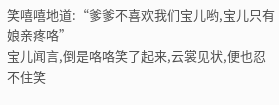笑嘻嘻地道:“爹爹不喜欢我们宝儿哟,宝儿只有娘亲疼咯”
宝儿闻言,倒是咯咯笑了起来,云裳见状,便也忍不住笑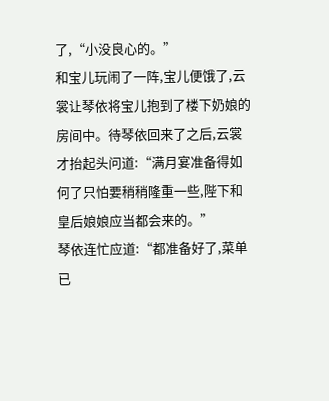了,“小没良心的。”
和宝儿玩闹了一阵,宝儿便饿了,云裳让琴依将宝儿抱到了楼下奶娘的房间中。待琴依回来了之后,云裳才抬起头问道:“满月宴准备得如何了只怕要稍稍隆重一些,陛下和皇后娘娘应当都会来的。”
琴依连忙应道:“都准备好了,菜单已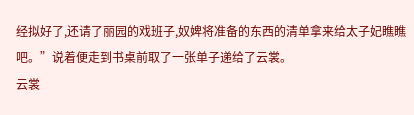经拟好了,还请了丽园的戏班子,奴婢将准备的东西的清单拿来给太子妃瞧瞧吧。”说着便走到书桌前取了一张单子递给了云裳。
云裳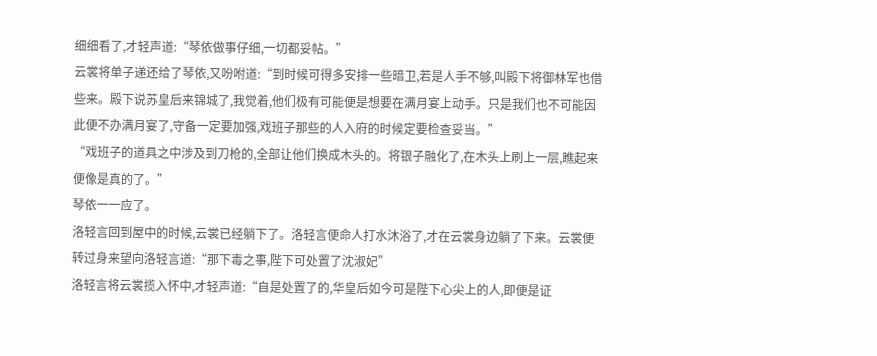细细看了,才轻声道:“琴依做事仔细,一切都妥帖。”
云裳将单子递还给了琴依,又吩咐道:“到时候可得多安排一些暗卫,若是人手不够,叫殿下将御林军也借些来。殿下说苏皇后来锦城了,我觉着,他们极有可能便是想要在满月宴上动手。只是我们也不可能因此便不办满月宴了,守备一定要加强,戏班子那些的人入府的时候定要检查妥当。”
“戏班子的道具之中涉及到刀枪的,全部让他们换成木头的。将银子融化了,在木头上刷上一层,瞧起来便像是真的了。”
琴依一一应了。
洛轻言回到屋中的时候,云裳已经躺下了。洛轻言便命人打水沐浴了,才在云裳身边躺了下来。云裳便转过身来望向洛轻言道:“那下毒之事,陛下可处置了沈淑妃”
洛轻言将云裳揽入怀中,才轻声道:“自是处置了的,华皇后如今可是陛下心尖上的人,即便是证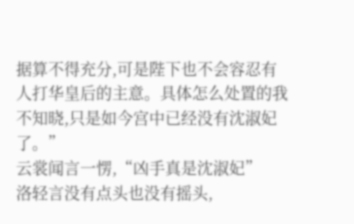据算不得充分,可是陛下也不会容忍有人打华皇后的主意。具体怎么处置的我不知晓,只是如今宫中已经没有沈淑妃了。”
云裳闻言一愣,“凶手真是沈淑妃”
洛轻言没有点头也没有摇头,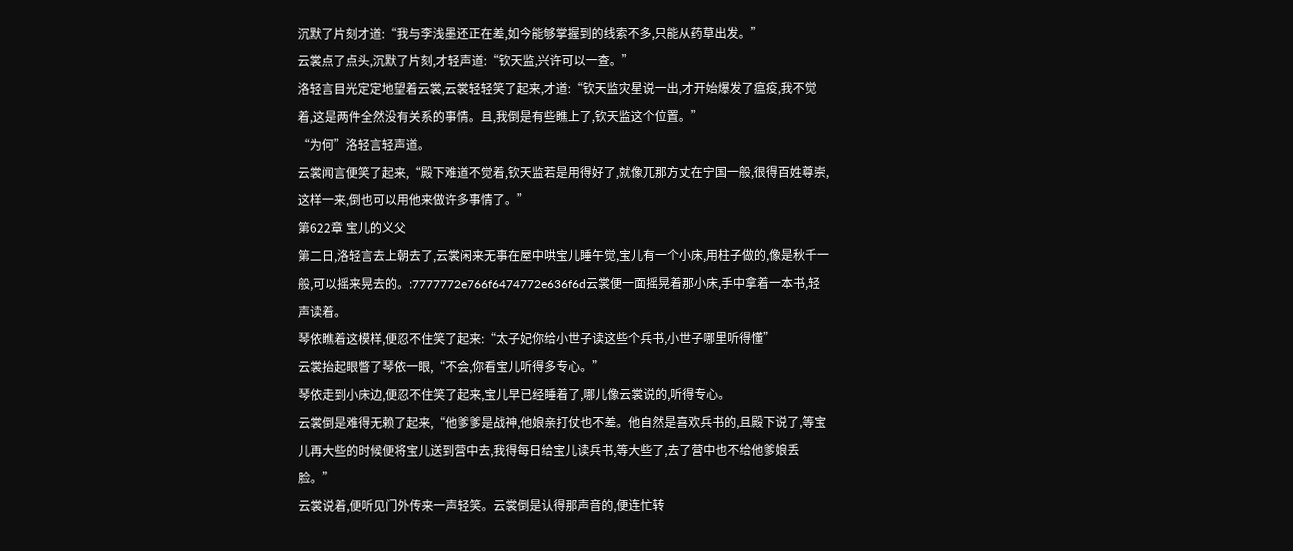沉默了片刻才道:“我与李浅墨还正在差,如今能够掌握到的线索不多,只能从药草出发。”
云裳点了点头,沉默了片刻,才轻声道:“钦天监,兴许可以一查。”
洛轻言目光定定地望着云裳,云裳轻轻笑了起来,才道:“钦天监灾星说一出,才开始爆发了瘟疫,我不觉着,这是两件全然没有关系的事情。且,我倒是有些瞧上了,钦天监这个位置。”
“为何”洛轻言轻声道。
云裳闻言便笑了起来,“殿下难道不觉着,钦天监若是用得好了,就像兀那方丈在宁国一般,很得百姓尊崇,这样一来,倒也可以用他来做许多事情了。”
第622章 宝儿的义父
第二日,洛轻言去上朝去了,云裳闲来无事在屋中哄宝儿睡午觉,宝儿有一个小床,用柱子做的,像是秋千一般,可以摇来晃去的。:7777772e766f6474772e636f6d云裳便一面摇晃着那小床,手中拿着一本书,轻声读着。
琴依瞧着这模样,便忍不住笑了起来:“太子妃你给小世子读这些个兵书,小世子哪里听得懂”
云裳抬起眼瞥了琴依一眼,“不会,你看宝儿听得多专心。”
琴依走到小床边,便忍不住笑了起来,宝儿早已经睡着了,哪儿像云裳说的,听得专心。
云裳倒是难得无赖了起来,“他爹爹是战神,他娘亲打仗也不差。他自然是喜欢兵书的,且殿下说了,等宝儿再大些的时候便将宝儿送到营中去,我得每日给宝儿读兵书,等大些了,去了营中也不给他爹娘丢脸。”
云裳说着,便听见门外传来一声轻笑。云裳倒是认得那声音的,便连忙转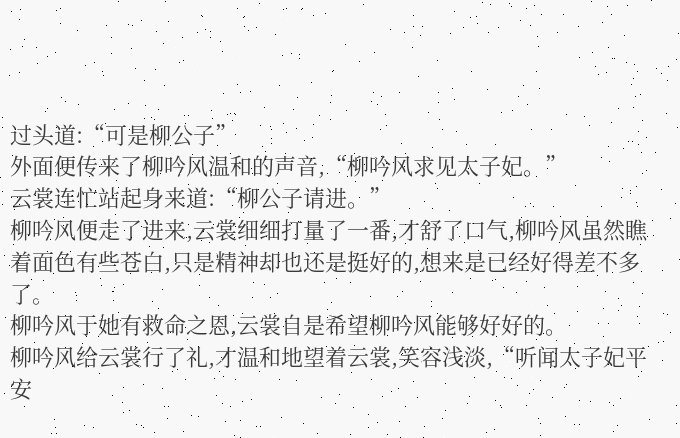过头道:“可是柳公子”
外面便传来了柳吟风温和的声音,“柳吟风求见太子妃。”
云裳连忙站起身来道:“柳公子请进。”
柳吟风便走了进来,云裳细细打量了一番,才舒了口气,柳吟风虽然瞧着面色有些苍白,只是精神却也还是挺好的,想来是已经好得差不多了。
柳吟风于她有救命之恩,云裳自是希望柳吟风能够好好的。
柳吟风给云裳行了礼,才温和地望着云裳,笑容浅淡,“听闻太子妃平安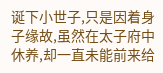诞下小世子,只是因着身子缘故,虽然在太子府中休养,却一直未能前来给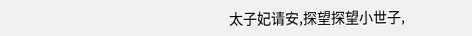太子妃请安,探望探望小世子,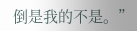倒是我的不是。”